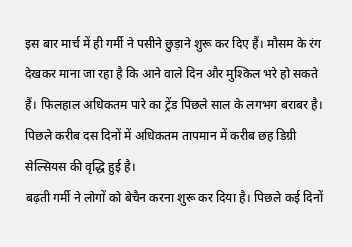इस बार मार्च में ही गर्मी ने पसीने छुड़ाने शुरू कर दिए हैं। मौसम के रंग देखकर माना जा रहा है कि आने वाले दिन और मुश्किल भरे हो सकते हैं। फिलहाल अधिकतम पारे का ट्रेंड पिछले साल के लगभग बराबर है। पिछले करीब दस दिनों में अधिकतम तापमान में करीब छह डिग्री सेल्सियस की वृद्धि हुई है।
बढ़ती गर्मी ने लोगों को बेचैन करना शुरू कर दिया है। पिछले कई दिनों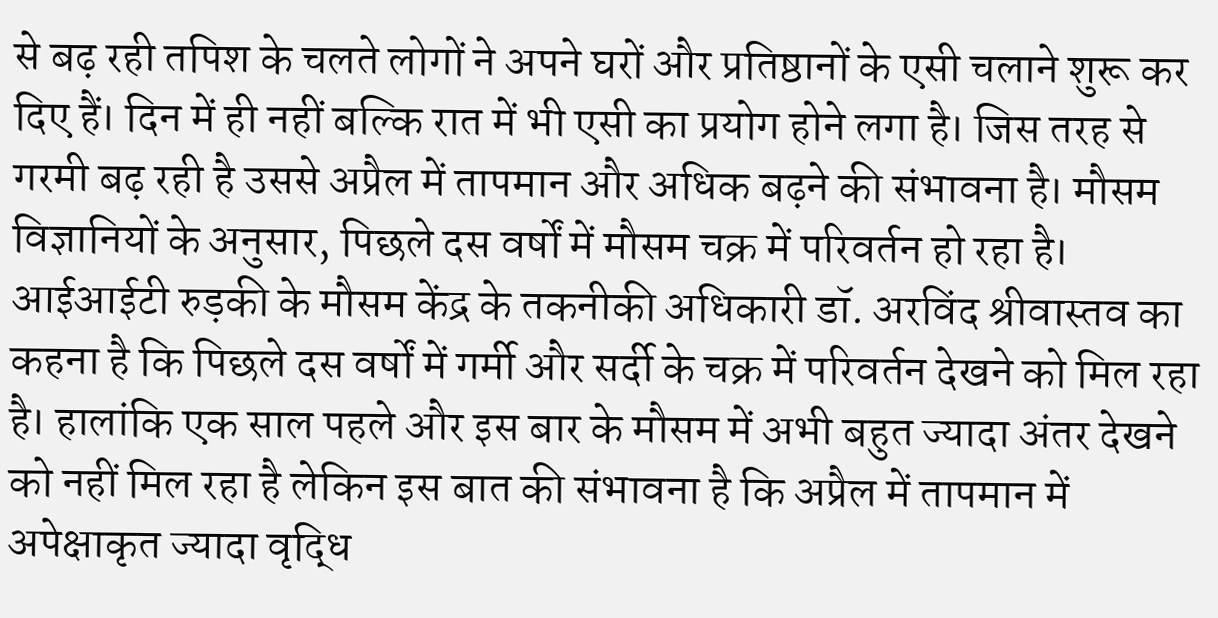से बढ़ रही तपिश के चलते लोगों ने अपने घरों और प्रतिष्ठानों के एसी चलाने शुरू कर दिए हैं। दिन में ही नहीं बल्कि रात में भी एसी का प्रयोग होने लगा है। जिस तरह से गरमी बढ़ रही है उससे अप्रैल में तापमान और अधिक बढ़ने की संभावना है। मौसम विज्ञानियों के अनुसार, पिछले दस वर्षों में मौसम चक्र में परिवर्तन हो रहा है। आईआईटी रुड़की के मौसम केंद्र के तकनीकी अधिकारी डॉ. अरविंद श्रीवास्तव का कहना है कि पिछले दस वर्षों में गर्मी और सर्दी के चक्र में परिवर्तन देखने को मिल रहा है। हालांकि एक साल पहले और इस बार के मौसम में अभी बहुत ज्यादा अंतर देखने को नहीं मिल रहा है लेकिन इस बात की संभावना है कि अप्रैल में तापमान में अपेक्षाकृत ज्यादा वृद्धि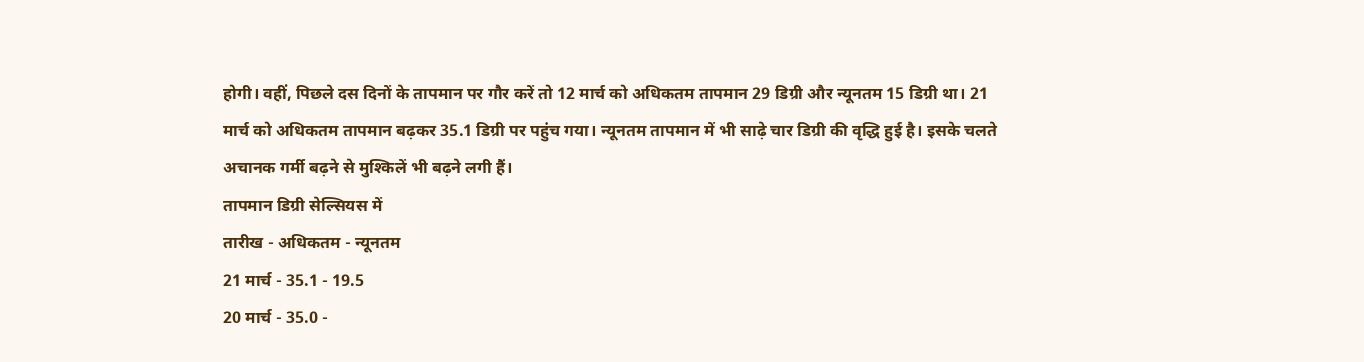होगी। वहीं, पिछले दस दिनों के तापमान पर गौर करें तो 12 मार्च को अधिकतम तापमान 29 डिग्री और न्यूनतम 15 डिग्री था। 21 मार्च को अधिकतम तापमान बढ़कर 35.1 डिग्री पर पहुंच गया। न्यूनतम तापमान में भी साढ़े चार डिग्री की वृद्धि हुई है। इसके चलते अचानक गर्मी बढ़ने से मुश्किलें भी बढ़ने लगी हैं।
तापमान डिग्री सेल्सियस में
तारीख - अधिकतम - न्यूनतम
21 मार्च - 35.1 - 19.5
20 मार्च - 35.0 -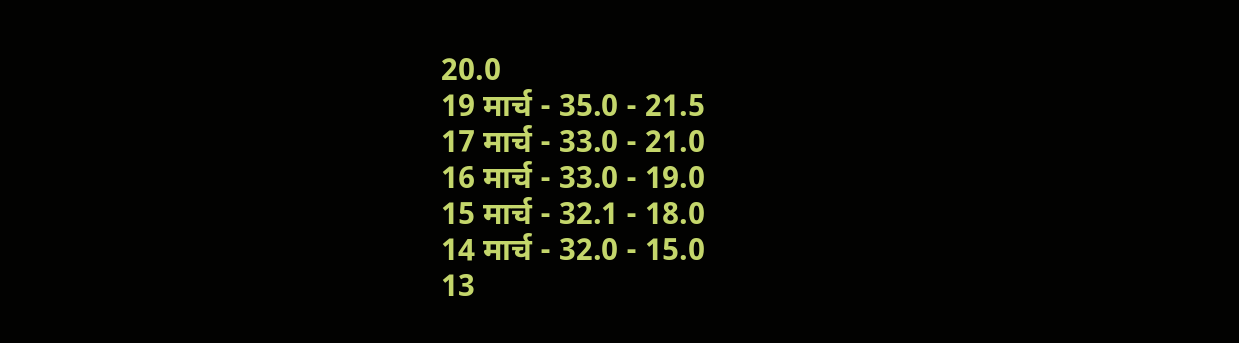20.0
19 मार्च - 35.0 - 21.5
17 मार्च - 33.0 - 21.0
16 मार्च - 33.0 - 19.0
15 मार्च - 32.1 - 18.0
14 मार्च - 32.0 - 15.0
13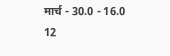मार्च - 30.0 - 16.0
12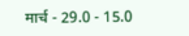मार्च - 29.0 - 15.0